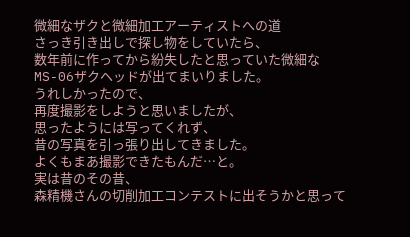微細なザクと微細加工アーティストへの道
さっき引き出しで探し物をしていたら、
数年前に作ってから紛失したと思っていた微細なMS-06ザクヘッドが出てまいりました。
うれしかったので、
再度撮影をしようと思いましたが、
思ったようには写ってくれず、
昔の写真を引っ張り出してきました。
よくもまあ撮影できたもんだ…と。
実は昔のその昔、
森精機さんの切削加工コンテストに出そうかと思って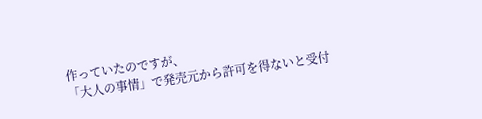作っていたのですが、
「大人の事情」で発売元から許可を得ないと受付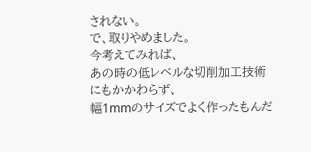されない。
で、取りやめました。
今考えてみれば、
あの時の低レベルな切削加工技術にもかかわらず、
幅1mmのサイズでよく作ったもんだ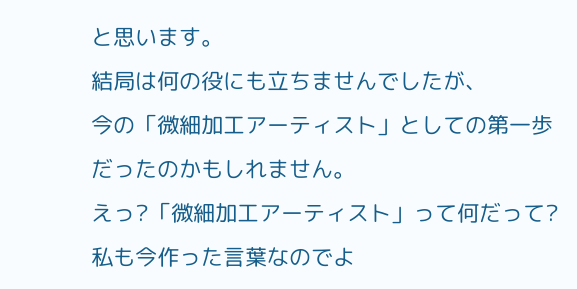と思います。
結局は何の役にも立ちませんでしたが、
今の「微細加工アーティスト」としての第一歩だったのかもしれません。
えっ?「微細加工アーティスト」って何だって?
私も今作った言葉なのでよ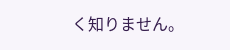く知りません。